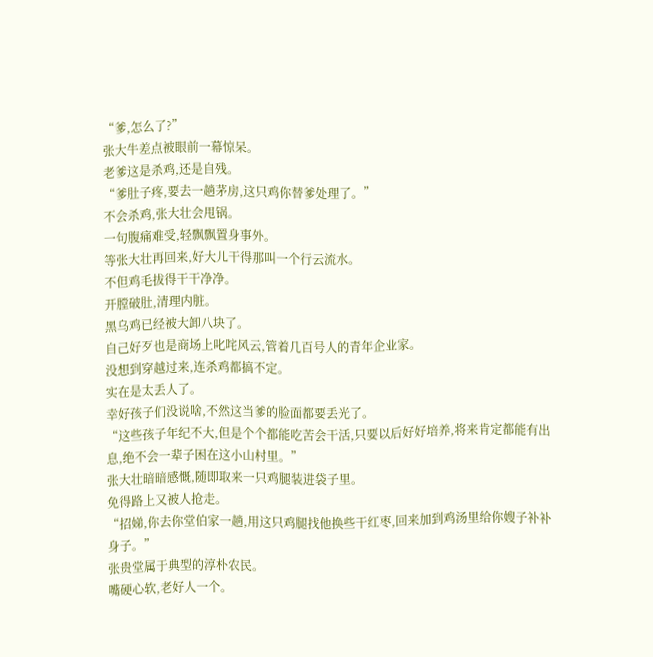“爹,怎么了?”
张大牛差点被眼前一幕惊呆。
老爹这是杀鸡,还是自残。
“爹肚子疼,要去一趟茅房,这只鸡你替爹处理了。”
不会杀鸡,张大壮会甩锅。
一句腹痛难受,轻飘飘置身事外。
等张大壮再回来,好大儿干得那叫一个行云流水。
不但鸡毛拔得干干净净。
开膛破肚,清理内脏。
黑乌鸡已经被大卸八块了。
自己好歹也是商场上叱咤风云,管着几百号人的青年企业家。
没想到穿越过来,连杀鸡都搞不定。
实在是太丢人了。
幸好孩子们没说啥,不然这当爹的脸面都要丢光了。
“这些孩子年纪不大,但是个个都能吃苦会干活,只要以后好好培养,将来肯定都能有出息,绝不会一辈子困在这小山村里。”
张大壮暗暗感慨,随即取来一只鸡腿装进袋子里。
免得路上又被人抢走。
“招娣,你去你堂伯家一趟,用这只鸡腿找他换些干红枣,回来加到鸡汤里给你嫂子补补身子。”
张贵堂属于典型的淳朴农民。
嘴硬心软,老好人一个。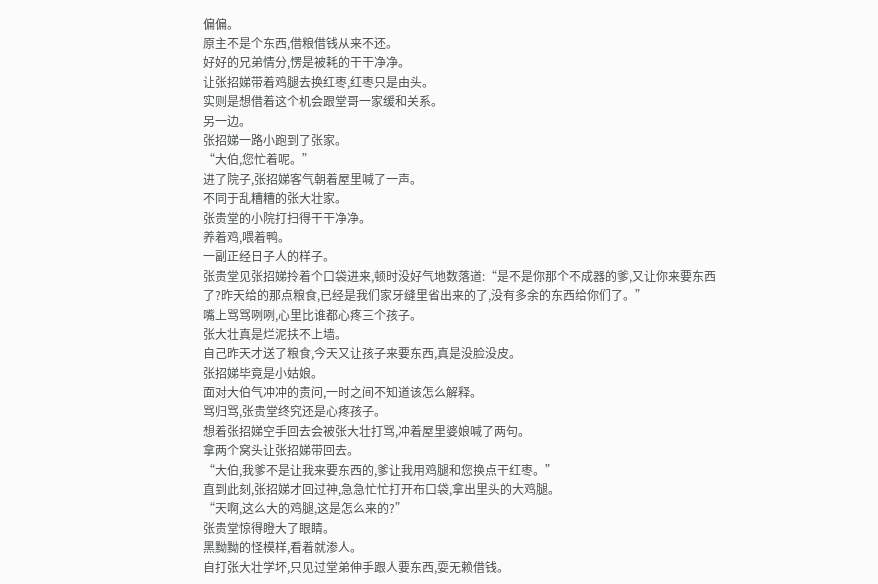偏偏。
原主不是个东西,借粮借钱从来不还。
好好的兄弟情分,愣是被耗的干干净净。
让张招娣带着鸡腿去换红枣,红枣只是由头。
实则是想借着这个机会跟堂哥一家缓和关系。
另一边。
张招娣一路小跑到了张家。
“大伯,您忙着呢。”
进了院子,张招娣客气朝着屋里喊了一声。
不同于乱糟糟的张大壮家。
张贵堂的小院打扫得干干净净。
养着鸡,喂着鸭。
一副正经日子人的样子。
张贵堂见张招娣拎着个口袋进来,顿时没好气地数落道:“是不是你那个不成器的爹,又让你来要东西了?昨天给的那点粮食,已经是我们家牙缝里省出来的了,没有多余的东西给你们了。”
嘴上骂骂咧咧,心里比谁都心疼三个孩子。
张大壮真是烂泥扶不上墙。
自己昨天才送了粮食,今天又让孩子来要东西,真是没脸没皮。
张招娣毕竟是小姑娘。
面对大伯气冲冲的责问,一时之间不知道该怎么解释。
骂归骂,张贵堂终究还是心疼孩子。
想着张招娣空手回去会被张大壮打骂,冲着屋里婆娘喊了两句。
拿两个窝头让张招娣带回去。
“大伯,我爹不是让我来要东西的,爹让我用鸡腿和您换点干红枣。”
直到此刻,张招娣才回过神,急急忙忙打开布口袋,拿出里头的大鸡腿。
“天啊,这么大的鸡腿,这是怎么来的?”
张贵堂惊得瞪大了眼睛。
黑黝黝的怪模样,看着就渗人。
自打张大壮学坏,只见过堂弟伸手跟人要东西,耍无赖借钱。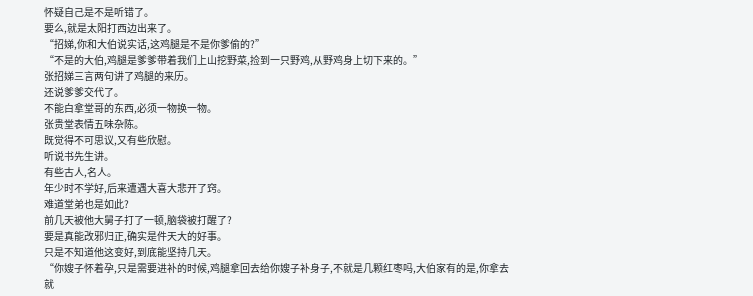怀疑自己是不是听错了。
要么,就是太阳打西边出来了。
“招娣,你和大伯说实话,这鸡腿是不是你爹偷的?”
“不是的大伯,鸡腿是爹爹带着我们上山挖野菜,捡到一只野鸡,从野鸡身上切下来的。”
张招娣三言两句讲了鸡腿的来历。
还说爹爹交代了。
不能白拿堂哥的东西,必须一物换一物。
张贵堂表情五味杂陈。
既觉得不可思议,又有些欣慰。
听说书先生讲。
有些古人,名人。
年少时不学好,后来遭遇大喜大悲开了窍。
难道堂弟也是如此?
前几天被他大舅子打了一顿,脑袋被打醒了?
要是真能改邪归正,确实是件天大的好事。
只是不知道他这变好,到底能坚持几天。
“你嫂子怀着孕,只是需要进补的时候,鸡腿拿回去给你嫂子补身子,不就是几颗红枣吗,大伯家有的是,你拿去就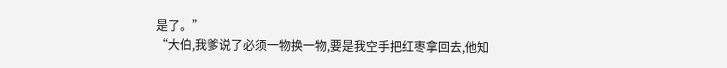是了。”
“大伯,我爹说了必须一物换一物,要是我空手把红枣拿回去,他知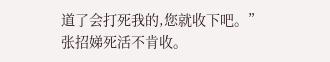道了会打死我的,您就收下吧。”
张招娣死活不肯收。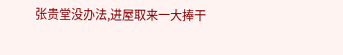张贵堂没办法,进屋取来一大捧干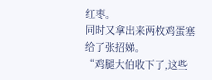红枣。
同时又拿出来两枚鸡蛋塞给了张招娣。
“鸡腿大伯收下了,这些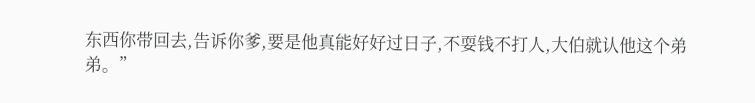东西你带回去,告诉你爹,要是他真能好好过日子,不耍钱不打人,大伯就认他这个弟弟。”